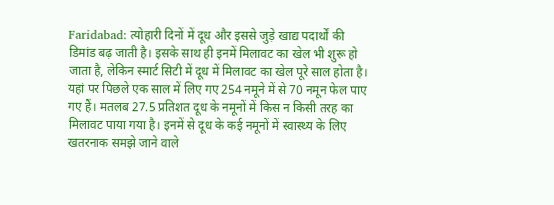Faridabad: त्योहारी दिनों में दूध और इससे जुड़े खाद्य पदार्थों की डिमांड बढ़ जाती है। इसके साथ ही इनमें मिलावट का खेल भी शुरू हो जाता है, लेकिन स्मार्ट सिटी में दूध में मिलावट का खेल पूरे साल होता है। यहां पर पिछले एक साल में लिए गए 254 नमूने में से 70 नमून फेल पाए गए हैं। मतलब 27.5 प्रतिशत दूध के नमूनों में किस न किसी तरह का मिलावट पाया गया है। इनमें से दूध के कई नमूनों में स्वास्थ्य के लिए खतरनाक समझे जाने वाले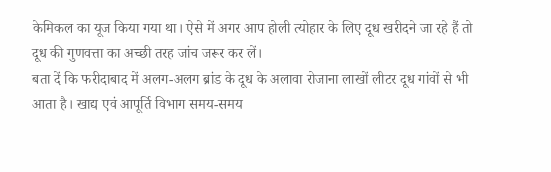केमिकल का यूज किया गया था। ऐसे में अगर आप होली त्योहार के लिए दूध खरीदने जा रहे हैं तो दूध की गुणवत्ता का अच्छी तरह जांच जरूर कर लें।
बता दें कि फरीदाबाद में अलग-अलग ब्रांड के दूध के अलावा रोजाना लाखों लीटर दूध गांवों से भी आता है। खाद्य एवं आपूर्ति विभाग समय-समय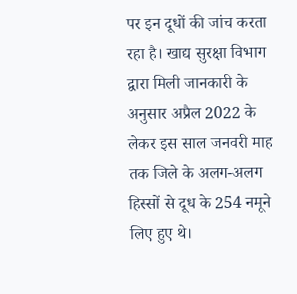पर इन दूधों की जांच करता रहा है। खाद्य सुरक्षा विभाग द्वारा मिली जानकारी के अनुसार अप्रैल 2022 के लेकर इस साल जनवरी माह तक जिले के अलग-अलग हिस्सों से दूध के 254 नमूने लिए हुए थे।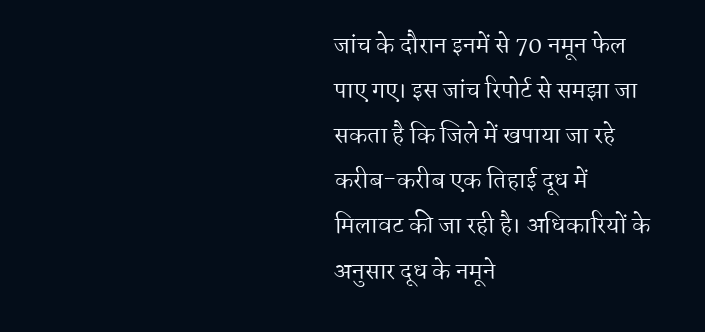जांच के दौरान इनमें से 70 नमून फेल पाए गए। इस जांच रिपोर्ट से समझा जा सकता है कि जिले में खपाया जा रहे करीब-करीब एक तिहाई दूध में मिलावट की जा रही है। अधिकारियों के अनुसार दूध के नमूने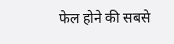फेल होने की सबसे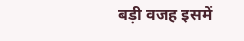बड़ी वजह इसमें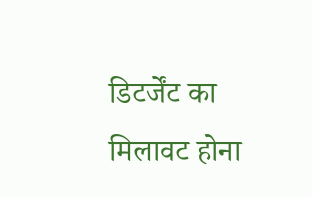डिटर्जेंट का मिलावट होना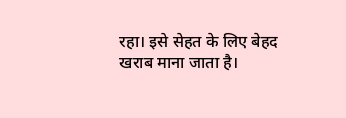रहा। इसे सेहत के लिए बेहद खराब माना जाता है।